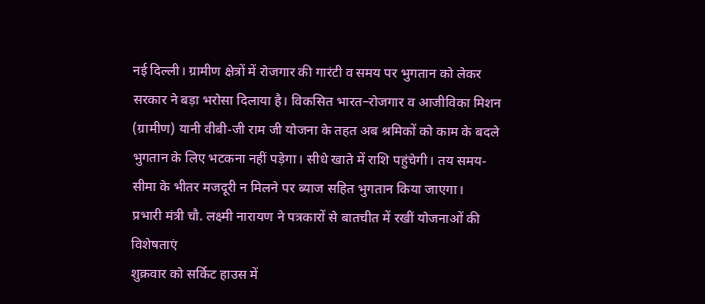नई दिल्ली। ग्रामीण क्षेत्रों में रोजगार की गारंटी व समय पर भुगतान को लेकर सरकार ने बड़ा भरोसा दिलाया है। विकसित भारत–रोजगार व आजीविका मिशन (ग्रामीण) यानी वीबी-जी राम जी योजना के तहत अब श्रमिकों को काम के बदले भुगतान के लिए भटकना नहीं पड़ेगा। सीधे खाते में राशि पहुंचेगी। तय समय-सीमा के भीतर मजदूरी न मिलने पर ब्याज सहित भुगतान किया जाएगा।
प्रभारी मंत्री चौ. लक्ष्मी नारायण ने पत्रकारों से बातचीत में रखीं योजनाओं की विशेषताएं
शुक्रवार को सर्किट हाउस में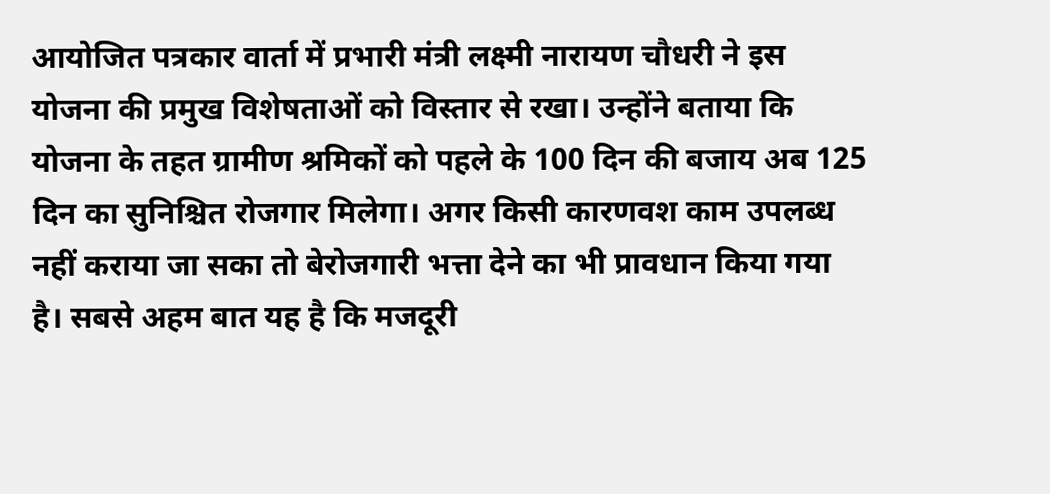आयोजित पत्रकार वार्ता में प्रभारी मंत्री लक्ष्मी नारायण चौधरी ने इस योजना की प्रमुख विशेषताओं को विस्तार से रखा। उन्होंने बताया कि योजना के तहत ग्रामीण श्रमिकों को पहले के 100 दिन की बजाय अब 125 दिन का सुनिश्चित रोजगार मिलेगा। अगर किसी कारणवश काम उपलब्ध नहीं कराया जा सका तो बेरोजगारी भत्ता देने का भी प्रावधान किया गया है। सबसे अहम बात यह है कि मजदूरी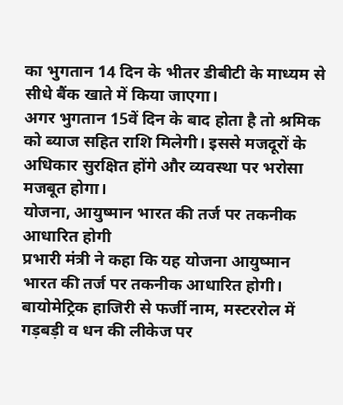का भुगतान 14 दिन के भीतर डीबीटी के माध्यम से सीधे बैंक खाते में किया जाएगा।
अगर भुगतान 15वें दिन के बाद होता है तो श्रमिक को ब्याज सहित राशि मिलेगी। इससे मजदूरों के अधिकार सुरक्षित होंगे और व्यवस्था पर भरोसा मजबूत होगा।
योजना, आयुष्मान भारत की तर्ज पर तकनीक आधारित होगी
प्रभारी मंत्री ने कहा कि यह योजना आयुष्मान भारत की तर्ज पर तकनीक आधारित होगी। बायोमेट्रिक हाजिरी से फर्जी नाम, मस्टररोल में गड़बड़ी व धन की लीकेज पर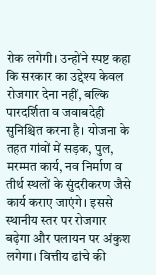रोक लगेगी। उन्होंने स्पष्ट कहा कि सरकार का उद्देश्य केवल रोजगार देना नहीं, बल्कि पारदर्शिता व जवाबदेही सुनिश्चित करना है। योजना के तहत गांवों में सड़क, पुल, मरम्मत कार्य, नव निर्माण व तीर्थ स्थलों के सुंदरीकरण जैसे कार्य कराए जाएंगे। इससे स्थानीय स्तर पर रोजगार बढ़ेगा और पलायन पर अंकुश लगेगा। वित्तीय ढांचे की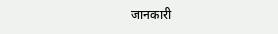जानकारी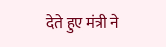देते हुए मंत्री ने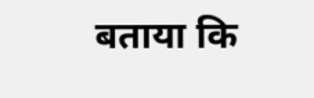बताया कि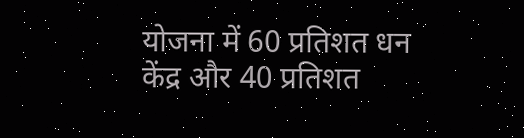योजना में 60 प्रतिशत धन केंद्र और 40 प्रतिशत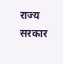राज्य सरकार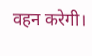वहन करेगी।